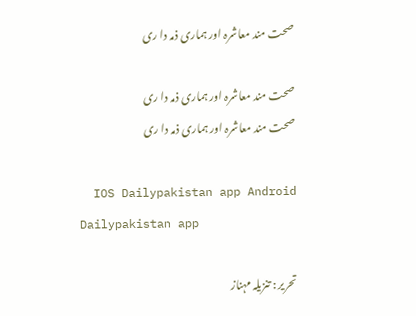صحت مند معاشرہ اور ہماری ذمہ دا ری

صحت مند معاشرہ اور ہماری ذمہ دا ری
صحت مند معاشرہ اور ہماری ذمہ دا ری

  IOS Dailypakistan app Android Dailypakistan app

تحریر : تنزیلہ مہناز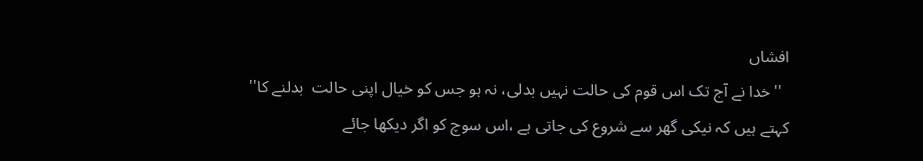افشاں
  ''خدا نے آج تک اس قوم کی حالت نہیں بدلی، نہ ہو جس کو خیال اپنی حالت  بدلنے کا''
کہتے ہیں کہ نیکی گھر سے شروع کی جاتی ہے ،اس سوچ کو اگر دیکھا جائے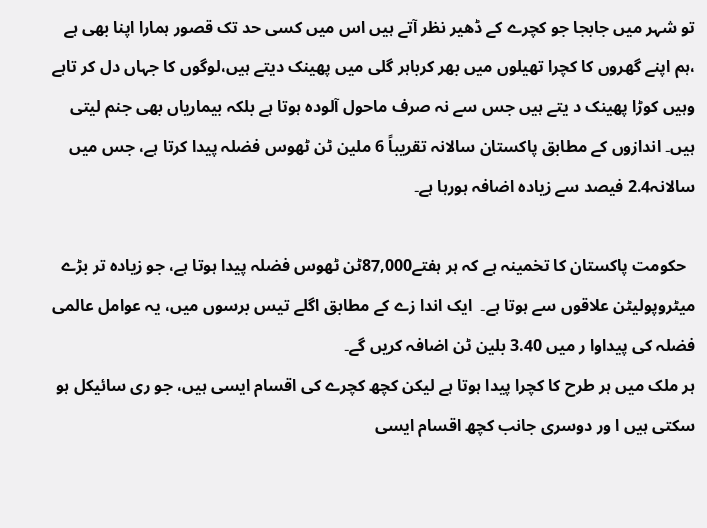تو شہر میں جابجا جو کچرے کے ڈھیر نظر آتے ہیں اس میں کسی حد تک قصور ہمارا اپنا بھی ہے ،ہم اپنے گھروں کا کچرا تھیلوں میں بھر کرباہر گلی میں پھینک دیتے ہیں،لوگوں کا جہاں دل کر تاہے وہیں کوڑا پھینک د یتے ہیں جس سے نہ صرف ماحول آلودہ ہوتا ہے بلکہ بیماریاں بھی جنم لیتی ہیں۔ اندازوں کے مطابق پاکستان سالانہ تقریباً 6 ملین ٹن ٹھوس فضلہ پیدا کرتا ہے، جس میں سالانہ2.4 فیصد سے زیادہ اضافہ ہورہا ہے۔

  حکومت پاکستان کا تخمینہ ہے کہ ہر ہفتے87,000ٹن ٹھوس فضلہ پیدا ہوتا ہے، جو زیادہ تر بڑے میٹروپولیٹن علاقوں سے ہوتا ہے۔  ایک اندا زے کے مطابق اگلے تیس برسوں میں، یہ عوامل عالمی فضلہ کی پیداوا ر میں 3.40 بلین ٹن اضافہ کریں گے۔
ہر ملک میں ہر طرح کا کچرا پیدا ہوتا ہے لیکن کچھ کچرے کی اقسام ایسی ہیں، جو ری سائیکل ہو سکتی ہیں ا ور دوسری جانب کچھ اقسام ایسی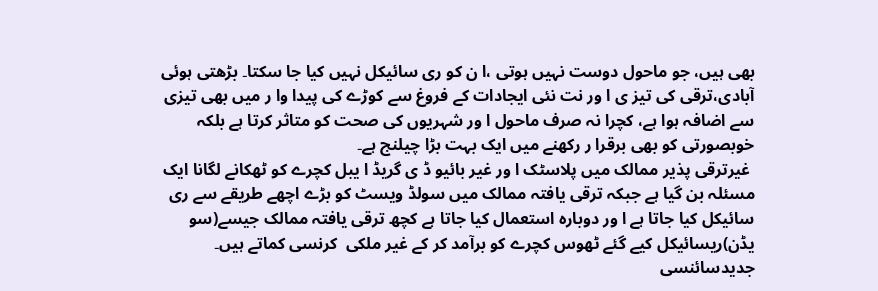بھی ہیں، جو ماحول دوست نہیں ہوتی ،ا ن کو ری سائیکل نہیں کیا جا سکتا۔ بڑھتی ہوئی آبادی،ترقی کی تیز ی ا ور نت نئی ایجادات کے فروغ سے کوڑے کی پیدا وا ر میں بھی تیزی سے اضافہ ہوا ہے، کچرا نہ صرف ماحول ا ور شہریوں کی صحت کو متاثر کرتا ہے بلکہ  خوبصورتی کو بھی برقرا ر رکھنے میں ایک بہت بڑا چیلنج ہے۔
 غیرترقی پذیر ممالک میں پلاسٹک ا ور غیر بائیو ڈ ی گریڈ ا یبل کچرے کو ٹھکانے لگانا ایک مسئلہ بن گیا ہے جبکہ ترقی یافتہ ممالک میں سولڈ ویسٹ کو بڑے اچھے طریقے سے ری سائیکل کیا جاتا ہے ا ور دوبارہ استعمال کیا جاتا ہے کچھ ترقی یافتہ ممالک جیسے(سو یڈن)ریسائیکل کیے گئے ٹھوس کچرے کو برآمد کر کے غیر ملکی  کرنسی کماتے ہیں۔
جدیدسائنسی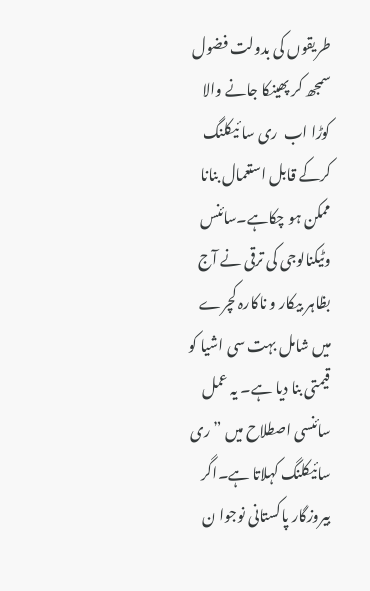طریقوں کی بدولت فضول سمجھ کر پھینکا جانے والا کوڑا اب  ری سا ئیکلنگ کرکے قابل استعمال بنانا ممکن ہو چکاہے۔سائنس وٹیکنالوجی کی ترقی نے آج بظاہر بیکار و ناکارہ کچرے میں شامل بہت سی اشیا کو قیمتی بنا دیا ہے۔ یہ عمل سائنسی اصطلاح میں ”ری سائیکلنگ کہلاتا ہے۔اگر بیروزگار پاکستانی نوجوا ن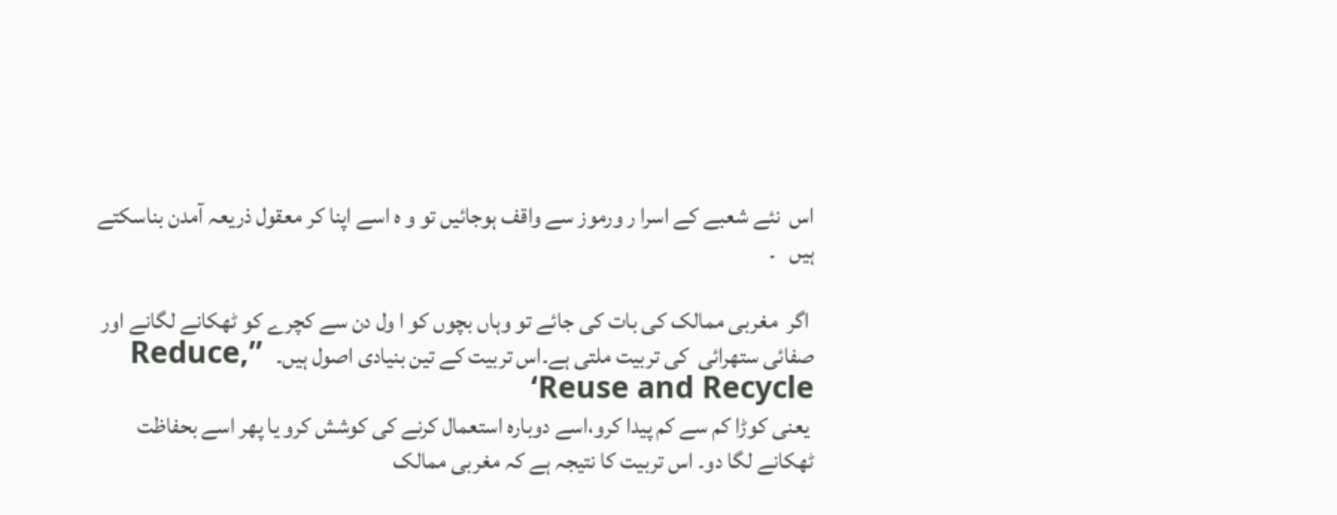اس  نئے شعبے کے اسرا ر ورموز سے واقف ہوجائیں تو و ہ اسے اپنا کر معقول ذریعہ آمدن بناسکتے ہیں   ۔

 اگر  مغربی ممالک کی بات کی جائے تو وہاں بچوں کو ا ول دن سے کچرے کو ٹھکانے لگانے اور صفائی ستھرائی  کی تربیت ملتی ہے۔اس تربیت کے تین بنیادی اصول ہیں۔   ”Reduce, Reuse and Recycle‘
 یعنی کوڑا کم سے کم پیدا کرو،اسے دوبارہ استعمال کرنے کی کوشش کرو یا پھر اسے بحفاظت ٹھکانے لگا دو۔ اس تربیت کا نتیجہ ہے کہ مغربی ممالک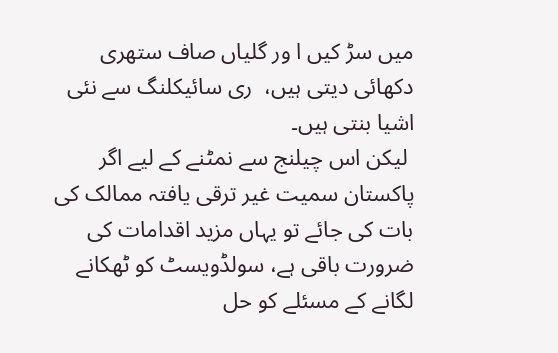میں سڑ کیں ا ور گلیاں صاف ستھری دکھائی دیتی ہیں،  ری سائیکلنگ سے نئی اشیا بنتی ہیں۔
 لیکن اس چیلنج سے نمٹنے کے لیے اگر پاکستان سمیت غیر ترقی یافتہ ممالک کی بات کی جائے تو یہاں مزید اقدامات کی ضرورت باقی ہے، سولڈویسٹ کو ٹھکانے لگانے کے مسئلے کو حل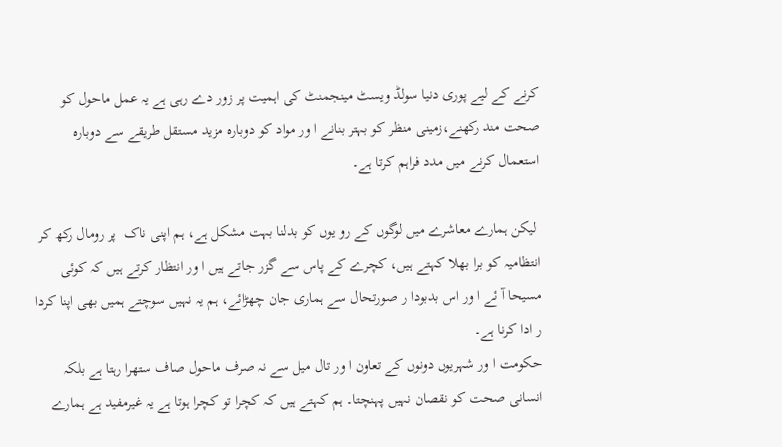کرنے کے لیے پوری دنیا سولڈ ویسٹ مینجمنٹ کی اہمیت پر زور دے رہی ہے یہ عمل ماحول کو صحت مند رکھنے،زمینی منظر کو بہتر بنانے ا ور مواد کو دوبارہ مزید مستقل طریقے سے دوبارہ استعمال کرنے میں مدد فراہم کرتا ہے۔

 لیکن ہمارے معاشرے میں لوگوں کے رو یوں کو بدلنا بہت مشکل ہے، ہم اپنی ناک  پر رومال رکھ کر انتظامیہ کو برا بھلا کہتے ہیں، کچرے کے پاس سے گزر جاتے ہیں ا ور انتظار کرتے ہیں کہ کوئی مسیحا آ ئے ا ور اس بدبودا ر صورتحال سے ہماری جان چھڑائے، ہم یہ نہیں سوچتے ہمیں بھی اپنا کردا ر ادا کرنا ہے۔
حکومت ا ور شہریوں دونوں کے تعاون ا ور تال میل سے نہ صرف ماحول صاف ستھرا رہتا ہے بلکہ انسانی صحت کو نقصان نہیں پہنچتا۔ ہم کہتے ہیں کہ کچرا تو کچرا ہوتا ہے یہ غیرمفید ہے ہمارے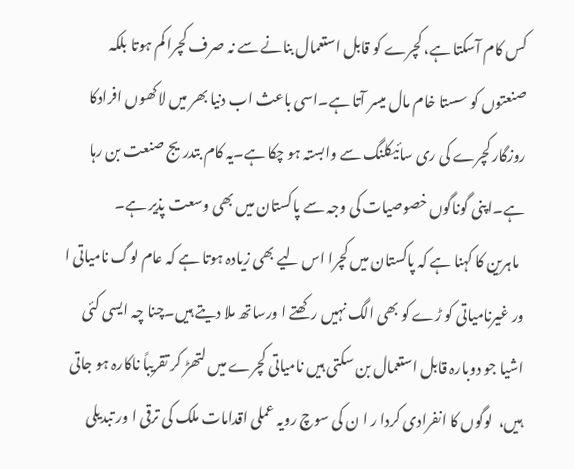کس کام آسکتا ہے، کچرے کو قابل استعمال بنانے سے نہ صرف کچرا کم ہوتا بلکہ صنعتوں کو سستا خام مال میسر آتا ہے۔اسی باعث اب دنیا بھر میں لاکھوں افرادکا روزگار کچرے کی ری سائیکلنگ سے وابستہ ہو چکا ہے۔یہ کام بتدریج صنعت بن رہا ہے۔اپنی گوناگوں خصوصیات کی وجہ سے پاکستان میں بھی وسعت پذیر ہے۔
  ماہرین کا کہنا ہے کہ پاکستان میں کچرا اس لیے بھی زیادہ ہوتا ہے کہ عام لوگ نامیاتی ا ور غیرنامیاتی کو ڑے کو بھی الگ نہیں رکھتے ا ورساتھ ملا دیتے ہیں۔چنا چہ ایسی کئی اشیا جو دوبارہ قابل استعمال بن سکتی ہیں نامیاتی کچرے میں لتھڑ کر تقریباً ناکارہ ہو جاتی ہیں،  لوگوں کا انفرادی کردا ر ا ن کی سوچ رویہ عملی اقدامات ملک کی ترقی ا ور تبدیلی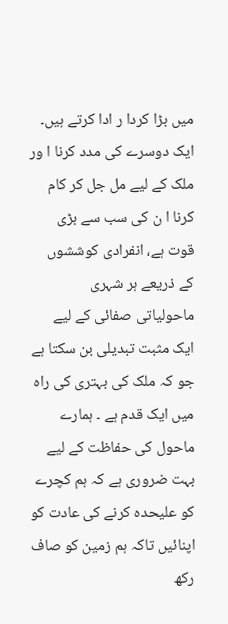میں بڑا کردا ر ادا کرتے ہیں۔ ایک دوسرے کی مدد کرنا ا ور ملک کے لیے مل جل کر کام کرنا ا ن کی سب سے بڑی قوت ہے، انفرادی کوششوں کے ذریعے ہر شہری ماحولیاتی صفائی کے لیے ایک مثبت تبدیلی بن سکتا ہے جو کہ ملک کی بہتری کی راہ میں ایک قدم ہے ۔ ہمارے ماحول کی حفاظت کے لیے بہت ضروری ہے کہ ہم کچرے کو علیحدہ کرنے کی عادت کو اپنائیں تاکہ ہم زمین کو صاف رکھ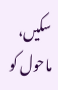سکیں، ماحول کو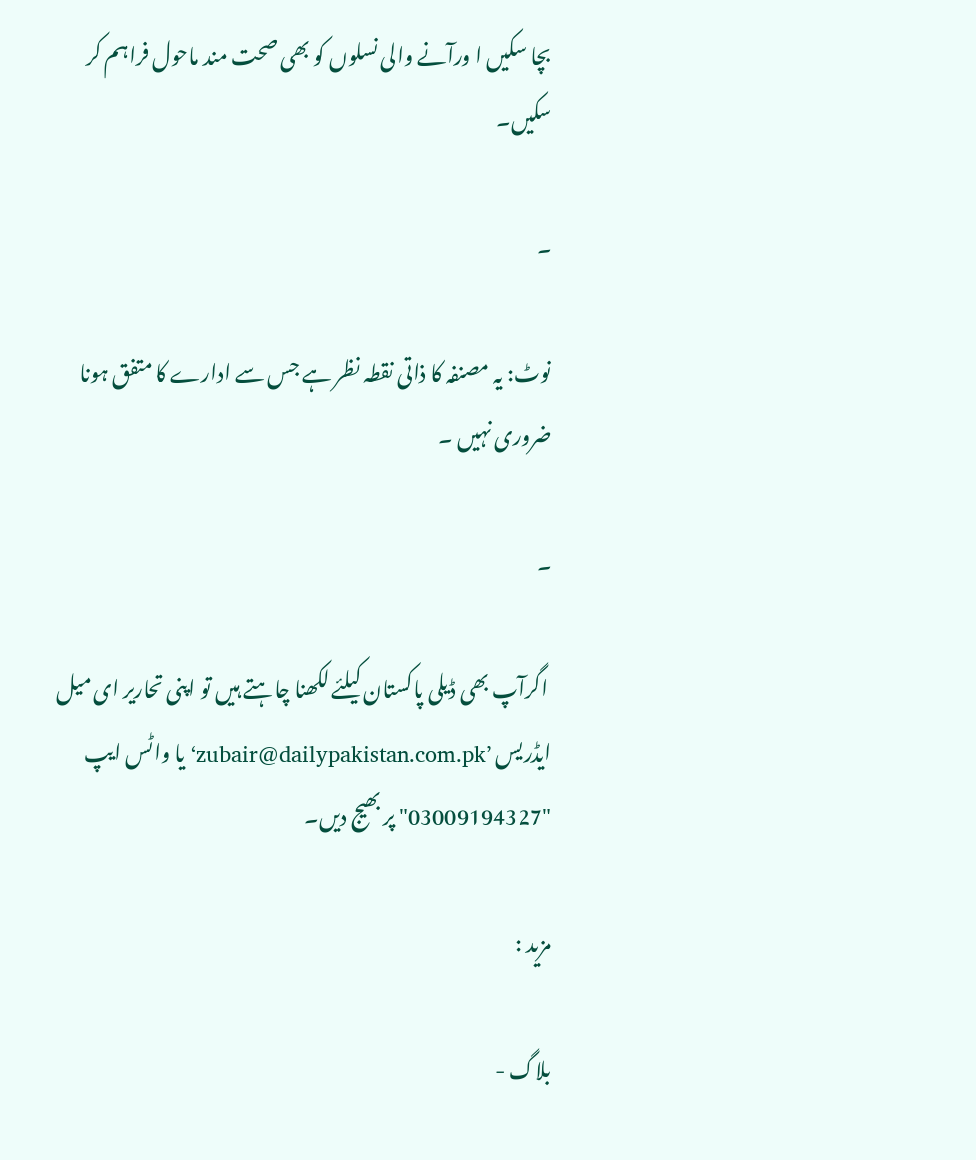بچا سکیں ا ورآنے والی نسلوں کو بھی صحت مند ماحول فراہم کر سکیں۔

۔

نوٹ: یہ مصنفہ کا ذاتی نقطہ نظر ہے جس سے ادارے کا متفق ہونا ضروری نہیں ۔

۔

 اگرآپ بھی ڈیلی پاکستان کیلئے لکھنا چاہتے ہیں تو اپنی تحاریر ای میل ایڈریس ’zubair@dailypakistan.com.pk‘ یا واٹس ایپ "03009194327" پر بھیج دیں۔

مزید :

بلاگ -